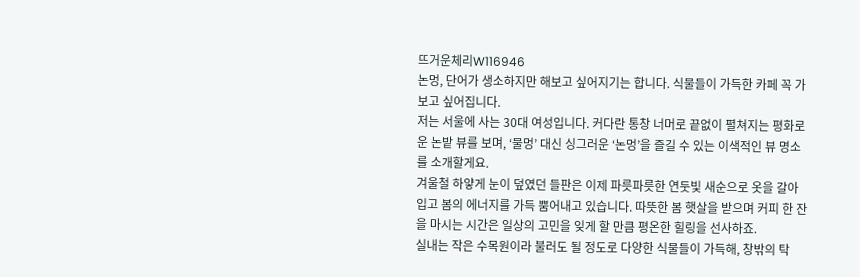뜨거운체리W116946
논멍, 단어가 생소하지만 해보고 싶어지기는 합니다. 식물들이 가득한 카페 꼭 가보고 싶어집니다.
저는 서울에 사는 30대 여성입니다. 커다란 통창 너머로 끝없이 펼쳐지는 평화로운 논밭 뷰를 보며, ‘물멍’ 대신 싱그러운 ‘논멍’을 즐길 수 있는 이색적인 뷰 명소를 소개할게요.
겨울철 하얗게 눈이 덮였던 들판은 이제 파릇파릇한 연둣빛 새순으로 옷을 갈아입고 봄의 에너지를 가득 뿜어내고 있습니다. 따뜻한 봄 햇살을 받으며 커피 한 잔을 마시는 시간은 일상의 고민을 잊게 할 만큼 평온한 힐링을 선사하죠.
실내는 작은 수목원이라 불러도 될 정도로 다양한 식물들이 가득해, 창밖의 탁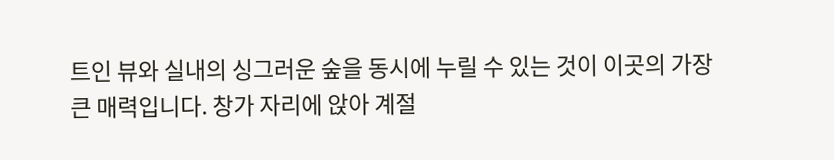트인 뷰와 실내의 싱그러운 숲을 동시에 누릴 수 있는 것이 이곳의 가장 큰 매력입니다. 창가 자리에 앉아 계절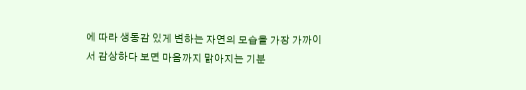에 따라 생동감 있게 변하는 자연의 모습을 가장 가까이서 감상하다 보면 마음까지 맑아지는 기분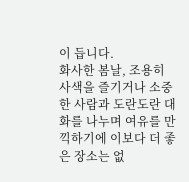이 듭니다.
화사한 봄날, 조용히 사색을 즐기거나 소중한 사람과 도란도란 대화를 나누며 여유를 만끽하기에 이보다 더 좋은 장소는 없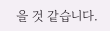을 것 같습니다.